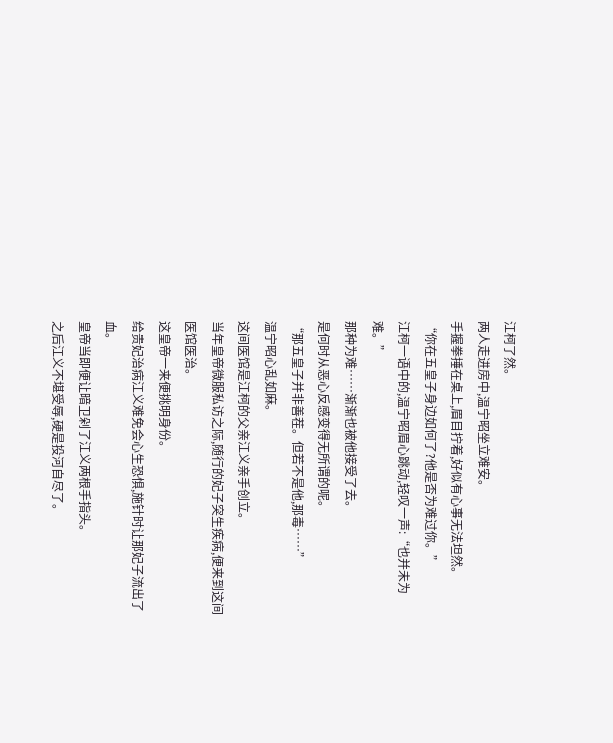江柯了然。
两人走进房中,温宁昭坐立难安。
手握拳捶在桌上,眉目拧着,好似有心事无法坦然。
“你在五皇子身边如何了?他是否为难过你。”
江柯一语中的,温宁昭眉心跳动,轻叹一声:“也并未为难。”
那种为难……渐渐也被他接受了去。
是何时从恶心反感变得无所谓的呢。
“那五皇子并非善茬。但若不是他,那毒……”
温宁昭心乱如麻。
这间医馆是江柯的父亲江义亲手创立。
当年皇帝微服私访之际,随行的妃子突生疾病,便来到这间医馆医治。
这皇帝一来便挑明身份。
给贵妃治病江义难免会心生恐惧,施针时让那妃子流出了血。
皇帝当即便让暗卫剁了江义两根手指头。
之后江义不堪受辱,硬是投河自尽了。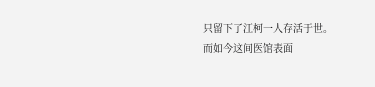只留下了江柯一人存活于世。
而如今这间医馆表面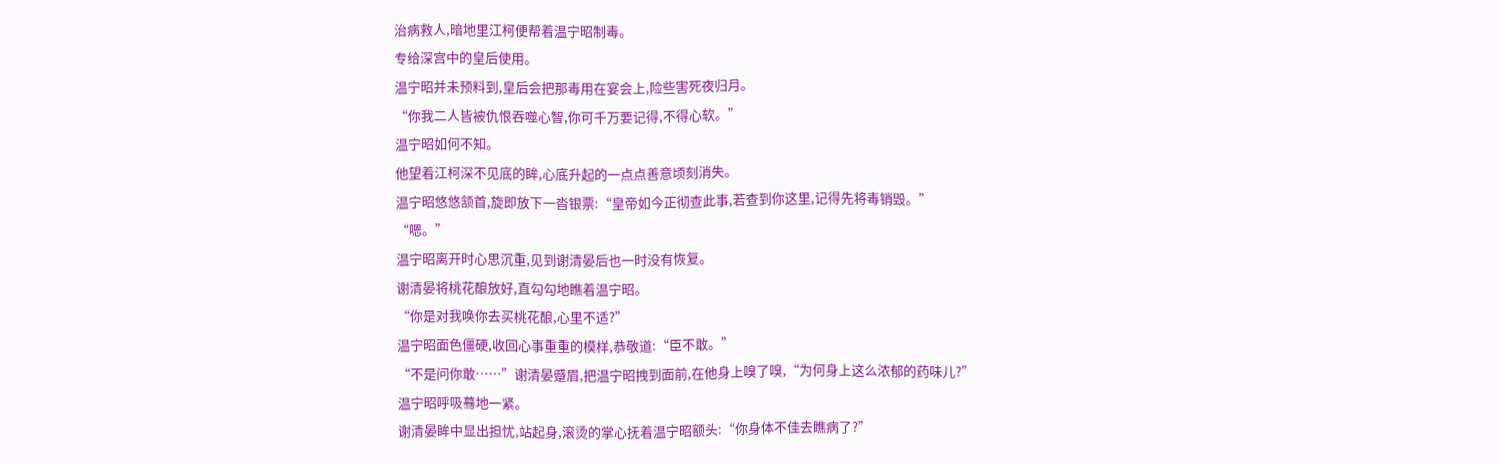治病救人,暗地里江柯便帮着温宁昭制毒。
专给深宫中的皇后使用。
温宁昭并未预料到,皇后会把那毒用在宴会上,险些害死夜归月。
“你我二人皆被仇恨吞噬心智,你可千万要记得,不得心软。”
温宁昭如何不知。
他望着江柯深不见底的眸,心底升起的一点点善意顷刻消失。
温宁昭悠悠颔首,旋即放下一沓银票:“皇帝如今正彻查此事,若查到你这里,记得先将毒销毁。”
“嗯。”
温宁昭离开时心思沉重,见到谢清晏后也一时没有恢复。
谢清晏将桃花酿放好,直勾勾地瞧着温宁昭。
“你是对我唤你去买桃花酿,心里不适?”
温宁昭面色僵硬,收回心事重重的模样,恭敬道:“臣不敢。”
“不是问你敢……”谢清晏蹙眉,把温宁昭拽到面前,在他身上嗅了嗅,“为何身上这么浓郁的药味儿?”
温宁昭呼吸蓦地一紧。
谢清晏眸中显出担忧,站起身,滚烫的掌心抚着温宁昭额头:“你身体不佳去瞧病了?”